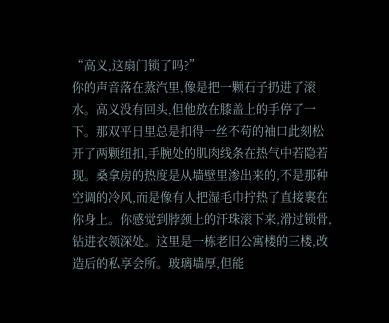“高义,这扇门锁了吗?”
你的声音落在蒸汽里,像是把一颗石子扔进了滚水。高义没有回头,但他放在膝盖上的手停了一下。那双平日里总是扣得一丝不苟的袖口此刻松开了两颗纽扣,手腕处的肌肉线条在热气中若隐若现。桑拿房的热度是从墙壁里渗出来的,不是那种空调的冷风,而是像有人把湿毛巾拧热了直接裹在你身上。你感觉到脖颈上的汗珠滚下来,滑过锁骨,钻进衣领深处。这里是一栋老旧公寓楼的三楼,改造后的私享会所。玻璃墙厚,但能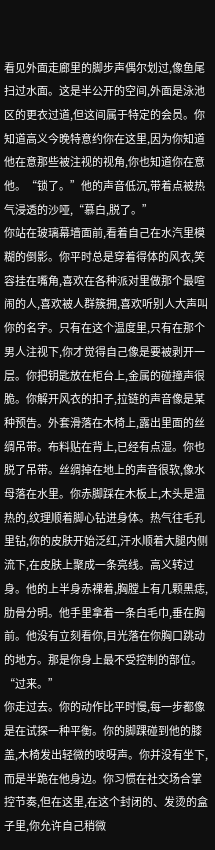看见外面走廊里的脚步声偶尔划过,像鱼尾扫过水面。这是半公开的空间,外面是泳池区的更衣过道,但这间属于特定的会员。你知道高义今晚特意约你在这里,因为你知道他在意那些被注视的视角,你也知道你在意他。“锁了。”他的声音低沉,带着点被热气浸透的沙哑,“慕白,脱了。”
你站在玻璃幕墙面前,看着自己在水汽里模糊的倒影。你平时总是穿着得体的风衣,笑容挂在嘴角,喜欢在各种派对里做那个最喧闹的人,喜欢被人群簇拥,喜欢听别人大声叫你的名字。只有在这个温度里,只有在那个男人注视下,你才觉得自己像是要被剥开一层。你把钥匙放在柜台上,金属的碰撞声很脆。你解开风衣的扣子,拉链的声音像是某种预告。外套滑落在木椅上,露出里面的丝绸吊带。布料贴在背上,已经有点湿。你也脱了吊带。丝绸掉在地上的声音很软,像水母落在水里。你赤脚踩在木板上,木头是温热的,纹理顺着脚心钻进身体。热气往毛孔里钻,你的皮肤开始泛红,汗水顺着大腿内侧流下,在皮肤上聚成一条亮线。高义转过身。他的上半身赤裸着,胸膛上有几颗黑痣,肋骨分明。他手里拿着一条白毛巾,垂在胸前。他没有立刻看你,目光落在你胸口跳动的地方。那是你身上最不受控制的部位。“过来。”
你走过去。你的动作比平时慢,每一步都像是在试探一种平衡。你的脚踝碰到他的膝盖,木椅发出轻微的吱呀声。你并没有坐下,而是半跪在他身边。你习惯在社交场合掌控节奏,但在这里,在这个封闭的、发烫的盒子里,你允许自己稍微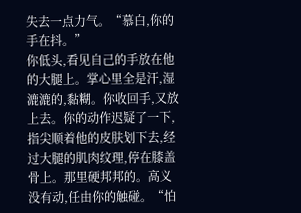失去一点力气。“慕白,你的手在抖。”
你低头,看见自己的手放在他的大腿上。掌心里全是汗,湿漉漉的,黏糊。你收回手,又放上去。你的动作迟疑了一下,指尖顺着他的皮肤划下去,经过大腿的肌肉纹理,停在膝盖骨上。那里硬邦邦的。高义没有动,任由你的触碰。“怕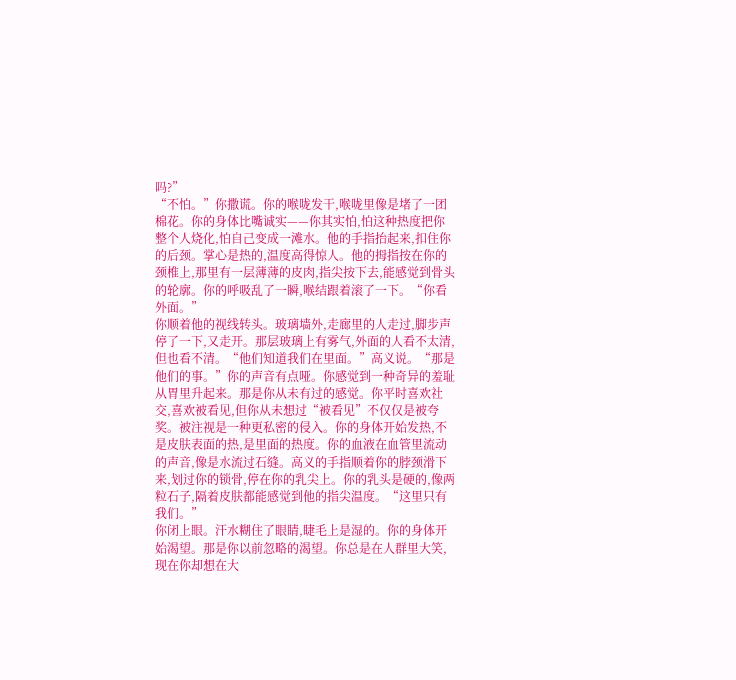吗?”
“不怕。”你撒谎。你的喉咙发干,喉咙里像是堵了一团棉花。你的身体比嘴诚实——你其实怕,怕这种热度把你整个人烧化,怕自己变成一滩水。他的手指抬起来,扣住你的后颈。掌心是热的,温度高得惊人。他的拇指按在你的颈椎上,那里有一层薄薄的皮肉,指尖按下去,能感觉到骨头的轮廓。你的呼吸乱了一瞬,喉结跟着滚了一下。“你看外面。”
你顺着他的视线转头。玻璃墙外,走廊里的人走过,脚步声停了一下,又走开。那层玻璃上有雾气,外面的人看不太清,但也看不清。“他们知道我们在里面。”高义说。“那是他们的事。”你的声音有点哑。你感觉到一种奇异的羞耻从胃里升起来。那是你从未有过的感觉。你平时喜欢社交,喜欢被看见,但你从未想过“被看见”不仅仅是被夸奖。被注视是一种更私密的侵入。你的身体开始发热,不是皮肤表面的热,是里面的热度。你的血液在血管里流动的声音,像是水流过石缝。高义的手指顺着你的脖颈滑下来,划过你的锁骨,停在你的乳尖上。你的乳头是硬的,像两粒石子,隔着皮肤都能感觉到他的指尖温度。“这里只有我们。”
你闭上眼。汗水糊住了眼睛,睫毛上是湿的。你的身体开始渴望。那是你以前忽略的渴望。你总是在人群里大笑,现在你却想在大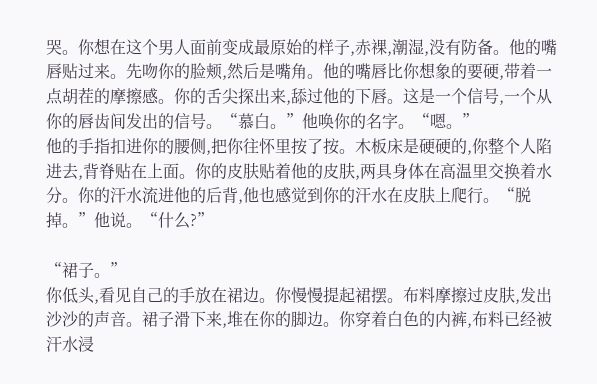哭。你想在这个男人面前变成最原始的样子,赤裸,潮湿,没有防备。他的嘴唇贴过来。先吻你的脸颊,然后是嘴角。他的嘴唇比你想象的要硬,带着一点胡茬的摩擦感。你的舌尖探出来,舔过他的下唇。这是一个信号,一个从你的唇齿间发出的信号。“慕白。”他唤你的名字。“嗯。”
他的手指扣进你的腰侧,把你往怀里按了按。木板床是硬硬的,你整个人陷进去,背脊贴在上面。你的皮肤贴着他的皮肤,两具身体在高温里交换着水分。你的汗水流进他的后背,他也感觉到你的汗水在皮肤上爬行。“脱掉。”他说。“什么?”

“裙子。”
你低头,看见自己的手放在裙边。你慢慢提起裙摆。布料摩擦过皮肤,发出沙沙的声音。裙子滑下来,堆在你的脚边。你穿着白色的内裤,布料已经被汗水浸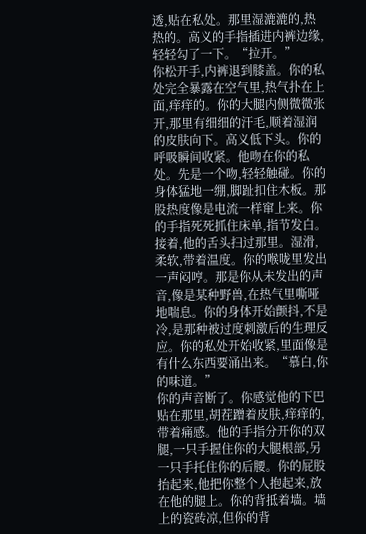透,贴在私处。那里湿漉漉的,热热的。高义的手指插进内裤边缘,轻轻勾了一下。“拉开。”
你松开手,内裤退到膝盖。你的私处完全暴露在空气里,热气扑在上面,痒痒的。你的大腿内侧微微张开,那里有细细的汗毛,顺着湿润的皮肤向下。高义低下头。你的呼吸瞬间收紧。他吻在你的私处。先是一个吻,轻轻触碰。你的身体猛地一绷,脚趾扣住木板。那股热度像是电流一样窜上来。你的手指死死抓住床单,指节发白。接着,他的舌头扫过那里。湿滑,柔软,带着温度。你的喉咙里发出一声闷哼。那是你从未发出的声音,像是某种野兽,在热气里嘶哑地喘息。你的身体开始颤抖,不是冷,是那种被过度刺激后的生理反应。你的私处开始收紧,里面像是有什么东西要涌出来。“慕白,你的味道。”
你的声音断了。你感觉他的下巴贴在那里,胡茬蹭着皮肤,痒痒的,带着痛感。他的手指分开你的双腿,一只手握住你的大腿根部,另一只手托住你的后腰。你的屁股抬起来,他把你整个人抱起来,放在他的腿上。你的背抵着墙。墙上的瓷砖凉,但你的背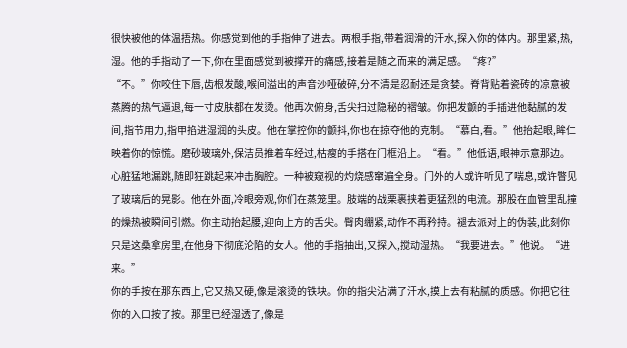很快被他的体温捂热。你感觉到他的手指伸了进去。两根手指,带着润滑的汗水,探入你的体内。那里紧,热,湿。他的手指动了一下,你在里面感觉到被撑开的痛感,接着是随之而来的满足感。“疼?”
“不。”你咬住下唇,齿根发酸,喉间溢出的声音沙哑破碎,分不清是忍耐还是贪婪。脊背贴着瓷砖的凉意被蒸腾的热气逼退,每一寸皮肤都在发烫。他再次俯身,舌尖扫过隐秘的褶皱。你把发颤的手插进他黏腻的发间,指节用力,指甲掐进湿润的头皮。他在掌控你的颤抖,你也在掠夺他的克制。“慕白,看。”他抬起眼,眸仁映着你的惊慌。磨砂玻璃外,保洁员推着车经过,枯瘦的手搭在门框沿上。“看。”他低语,眼神示意那边。心脏猛地漏跳,随即狂跳起来冲击胸腔。一种被窥视的灼烧感窜遍全身。门外的人或许听见了喘息,或许瞥见了玻璃后的晃影。他在外面,冷眼旁观,你们在蒸笼里。肢端的战栗裹挟着更猛烈的电流。那股在血管里乱撞的燥热被瞬间引燃。你主动抬起腰,迎向上方的舌尖。臀肉绷紧,动作不再矜持。褪去派对上的伪装,此刻你只是这桑拿房里,在他身下彻底沦陷的女人。他的手指抽出,又探入,搅动湿热。“我要进去。”他说。“进来。”
你的手按在那东西上,它又热又硬,像是滚烫的铁块。你的指尖沾满了汗水,摸上去有粘腻的质感。你把它往你的入口按了按。那里已经湿透了,像是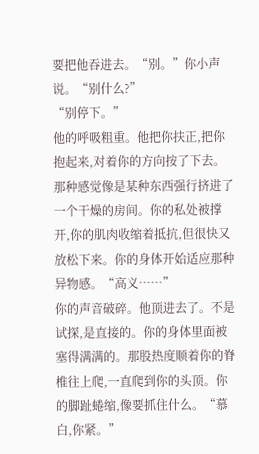要把他吞进去。“别。”你小声说。“别什么?”
“别停下。”
他的呼吸粗重。他把你扶正,把你抱起来,对着你的方向按了下去。那种感觉像是某种东西强行挤进了一个干燥的房间。你的私处被撑开,你的肌肉收缩着抵抗,但很快又放松下来。你的身体开始适应那种异物感。“高义……”
你的声音破碎。他顶进去了。不是试探,是直接的。你的身体里面被塞得满满的。那股热度顺着你的脊椎往上爬,一直爬到你的头顶。你的脚趾蜷缩,像要抓住什么。“慕白,你紧。”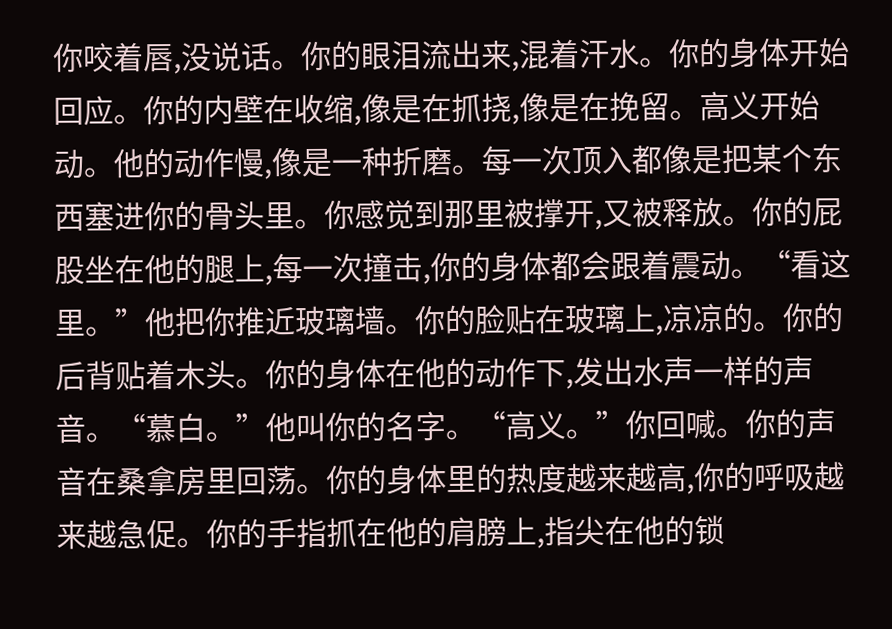你咬着唇,没说话。你的眼泪流出来,混着汗水。你的身体开始回应。你的内壁在收缩,像是在抓挠,像是在挽留。高义开始动。他的动作慢,像是一种折磨。每一次顶入都像是把某个东西塞进你的骨头里。你感觉到那里被撑开,又被释放。你的屁股坐在他的腿上,每一次撞击,你的身体都会跟着震动。“看这里。”他把你推近玻璃墙。你的脸贴在玻璃上,凉凉的。你的后背贴着木头。你的身体在他的动作下,发出水声一样的声音。“慕白。”他叫你的名字。“高义。”你回喊。你的声音在桑拿房里回荡。你的身体里的热度越来越高,你的呼吸越来越急促。你的手指抓在他的肩膀上,指尖在他的锁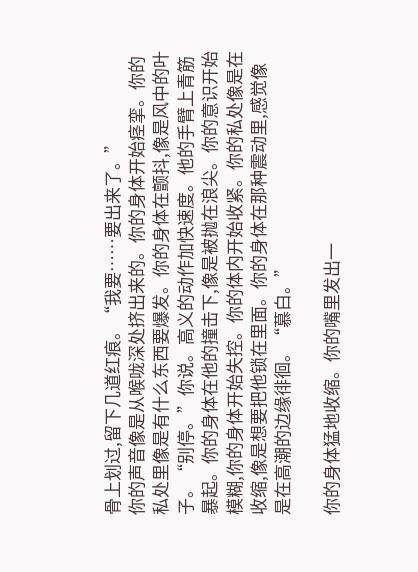骨上划过,留下几道红痕。“我要……要出来了。”
你的声音像是从喉咙深处挤出来的。你的身体开始痉挛。你的私处里像是有什么东西要爆发。你的身体在颤抖,像是风中的叶子。“别停。”你说。高义的动作加快速度。他的手臂上青筋暴起。你的身体在他的撞击下,像是被抛在浪尖。你的意识开始模糊,你的身体开始失控。你的体内开始收紧。你的私处像是在收缩,像是想要把他锁在里面。你的身体在那种震动里,感觉像是在高潮的边缘徘徊。“慕白。”

你的身体猛地收缩。你的嘴里发出一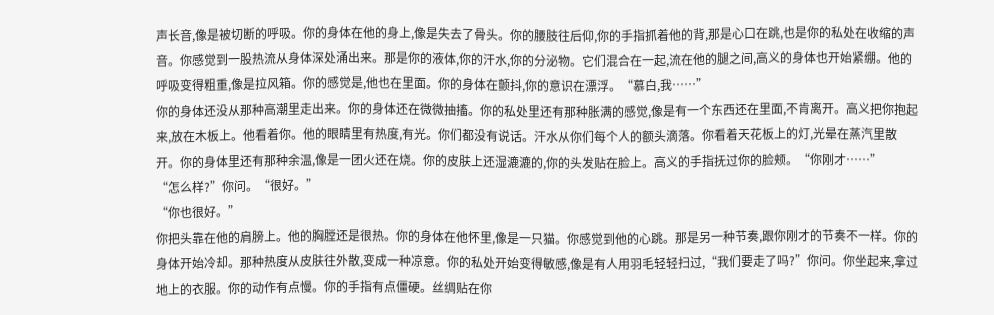声长音,像是被切断的呼吸。你的身体在他的身上,像是失去了骨头。你的腰肢往后仰,你的手指抓着他的背,那是心口在跳,也是你的私处在收缩的声音。你感觉到一股热流从身体深处涌出来。那是你的液体,你的汗水,你的分泌物。它们混合在一起,流在他的腿之间,高义的身体也开始紧绷。他的呼吸变得粗重,像是拉风箱。你的感觉是,他也在里面。你的身体在颤抖,你的意识在漂浮。“慕白,我……”
你的身体还没从那种高潮里走出来。你的身体还在微微抽搐。你的私处里还有那种胀满的感觉,像是有一个东西还在里面,不肯离开。高义把你抱起来,放在木板上。他看着你。他的眼睛里有热度,有光。你们都没有说话。汗水从你们每个人的额头滴落。你看着天花板上的灯,光晕在蒸汽里散开。你的身体里还有那种余温,像是一团火还在烧。你的皮肤上还湿漉漉的,你的头发贴在脸上。高义的手指抚过你的脸颊。“你刚才……”
“怎么样?”你问。“很好。”
“你也很好。”
你把头靠在他的肩膀上。他的胸膛还是很热。你的身体在他怀里,像是一只猫。你感觉到他的心跳。那是另一种节奏,跟你刚才的节奏不一样。你的身体开始冷却。那种热度从皮肤往外散,变成一种凉意。你的私处开始变得敏感,像是有人用羽毛轻轻扫过,“我们要走了吗?”你问。你坐起来,拿过地上的衣服。你的动作有点慢。你的手指有点僵硬。丝绸贴在你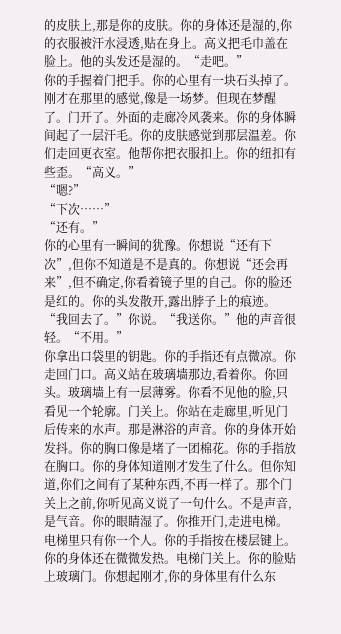的皮肤上,那是你的皮肤。你的身体还是湿的,你的衣服被汗水浸透,贴在身上。高义把毛巾盖在脸上。他的头发还是湿的。“走吧。”
你的手握着门把手。你的心里有一块石头掉了。刚才在那里的感觉,像是一场梦。但现在梦醒了。门开了。外面的走廊冷风袭来。你的身体瞬间起了一层汗毛。你的皮肤感觉到那层温差。你们走回更衣室。他帮你把衣服扣上。你的纽扣有些歪。“高义。”
“嗯?”
“下次……”
“还有。”
你的心里有一瞬间的犹豫。你想说“还有下次”,但你不知道是不是真的。你想说“还会再来”,但不确定,你看着镜子里的自己。你的脸还是红的。你的头发散开,露出脖子上的痕迹。“我回去了。”你说。“我送你。”他的声音很轻。“不用。”
你拿出口袋里的钥匙。你的手指还有点微凉。你走回门口。高义站在玻璃墙那边,看着你。你回头。玻璃墙上有一层薄雾。你看不见他的脸,只看见一个轮廓。门关上。你站在走廊里,听见门后传来的水声。那是淋浴的声音。你的身体开始发抖。你的胸口像是堵了一团棉花。你的手指放在胸口。你的身体知道刚才发生了什么。但你知道,你们之间有了某种东西,不再一样了。那个门关上之前,你听见高义说了一句什么。不是声音,是气音。你的眼睛湿了。你推开门,走进电梯。电梯里只有你一个人。你的手指按在楼层键上。你的身体还在微微发热。电梯门关上。你的脸贴上玻璃门。你想起刚才,你的身体里有什么东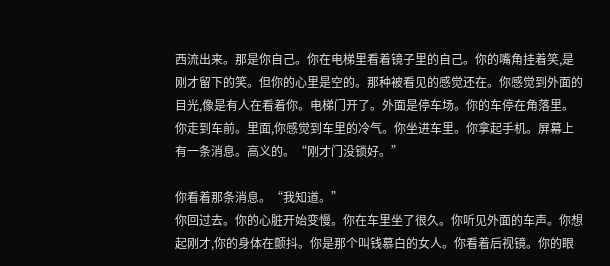西流出来。那是你自己。你在电梯里看着镜子里的自己。你的嘴角挂着笑,是刚才留下的笑。但你的心里是空的。那种被看见的感觉还在。你感觉到外面的目光,像是有人在看着你。电梯门开了。外面是停车场。你的车停在角落里。你走到车前。里面,你感觉到车里的冷气。你坐进车里。你拿起手机。屏幕上有一条消息。高义的。“刚才门没锁好。”

你看着那条消息。“我知道。”
你回过去。你的心脏开始变慢。你在车里坐了很久。你听见外面的车声。你想起刚才,你的身体在颤抖。你是那个叫钱慕白的女人。你看着后视镜。你的眼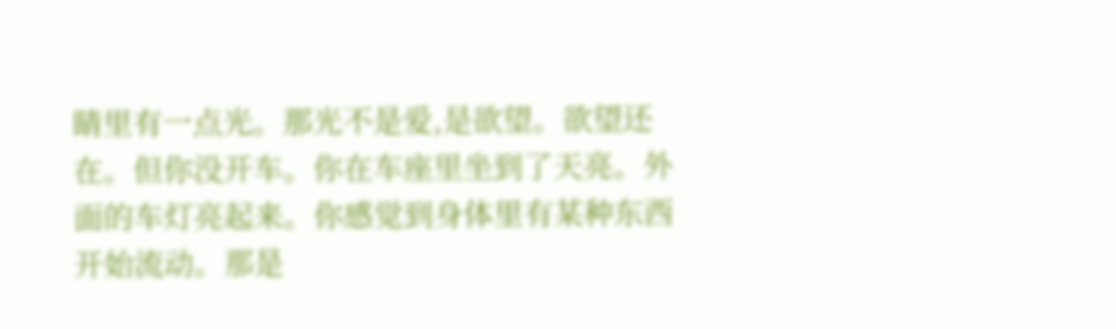睛里有一点光。那光不是爱,是欲望。欲望还在。但你没开车。你在车座里坐到了天亮。外面的车灯亮起来。你感觉到身体里有某种东西开始流动。那是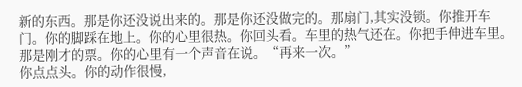新的东西。那是你还没说出来的。那是你还没做完的。那扇门,其实没锁。你推开车门。你的脚踩在地上。你的心里很热。你回头看。车里的热气还在。你把手伸进车里。那是刚才的票。你的心里有一个声音在说。“再来一次。”
你点点头。你的动作很慢,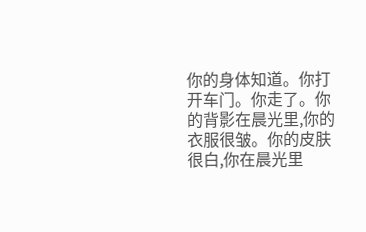你的身体知道。你打开车门。你走了。你的背影在晨光里,你的衣服很皱。你的皮肤很白,你在晨光里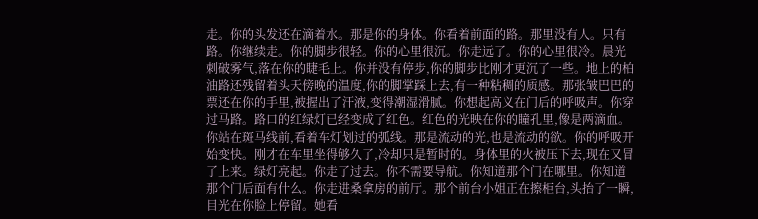走。你的头发还在滴着水。那是你的身体。你看着前面的路。那里没有人。只有路。你继续走。你的脚步很轻。你的心里很沉。你走远了。你的心里很冷。晨光刺破雾气,落在你的睫毛上。你并没有停步,你的脚步比刚才更沉了一些。地上的柏油路还残留着头天傍晚的温度,你的脚掌踩上去,有一种粘稠的质感。那张皱巴巴的票还在你的手里,被握出了汗液,变得潮湿滑腻。你想起高义在门后的呼吸声。你穿过马路。路口的红绿灯已经变成了红色。红色的光映在你的瞳孔里,像是两滴血。你站在斑马线前,看着车灯划过的弧线。那是流动的光,也是流动的欲。你的呼吸开始变快。刚才在车里坐得够久了,冷却只是暂时的。身体里的火被压下去,现在又冒了上来。绿灯亮起。你走了过去。你不需要导航。你知道那个门在哪里。你知道那个门后面有什么。你走进桑拿房的前厅。那个前台小姐正在擦柜台,头抬了一瞬,目光在你脸上停留。她看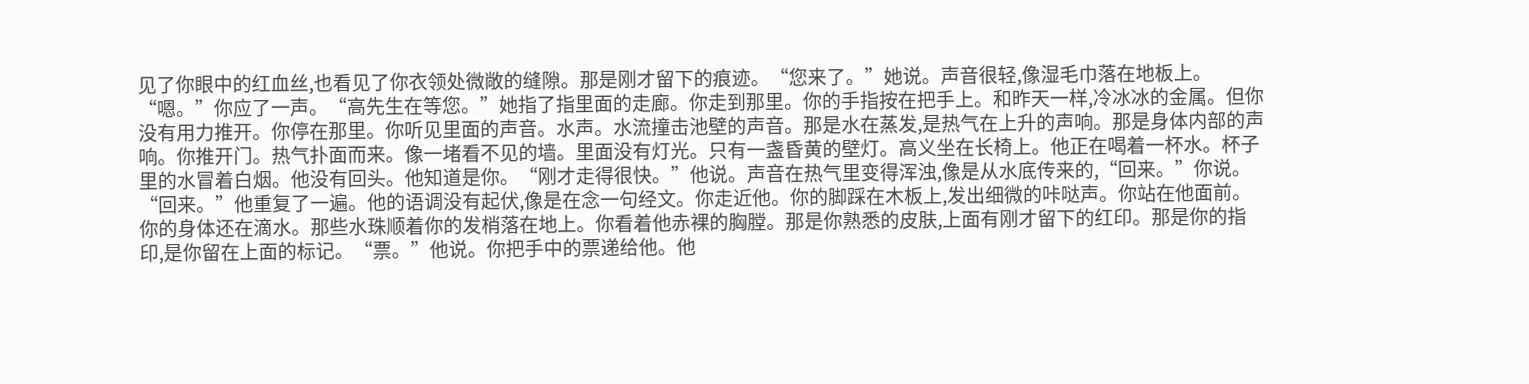见了你眼中的红血丝,也看见了你衣领处微敞的缝隙。那是刚才留下的痕迹。“您来了。”她说。声音很轻,像湿毛巾落在地板上。“嗯。”你应了一声。“高先生在等您。”她指了指里面的走廊。你走到那里。你的手指按在把手上。和昨天一样,冷冰冰的金属。但你没有用力推开。你停在那里。你听见里面的声音。水声。水流撞击池壁的声音。那是水在蒸发,是热气在上升的声响。那是身体内部的声响。你推开门。热气扑面而来。像一堵看不见的墙。里面没有灯光。只有一盏昏黄的壁灯。高义坐在长椅上。他正在喝着一杯水。杯子里的水冒着白烟。他没有回头。他知道是你。“刚才走得很快。”他说。声音在热气里变得浑浊,像是从水底传来的,“回来。”你说。“回来。”他重复了一遍。他的语调没有起伏,像是在念一句经文。你走近他。你的脚踩在木板上,发出细微的咔哒声。你站在他面前。你的身体还在滴水。那些水珠顺着你的发梢落在地上。你看着他赤裸的胸膛。那是你熟悉的皮肤,上面有刚才留下的红印。那是你的指印,是你留在上面的标记。“票。”他说。你把手中的票递给他。他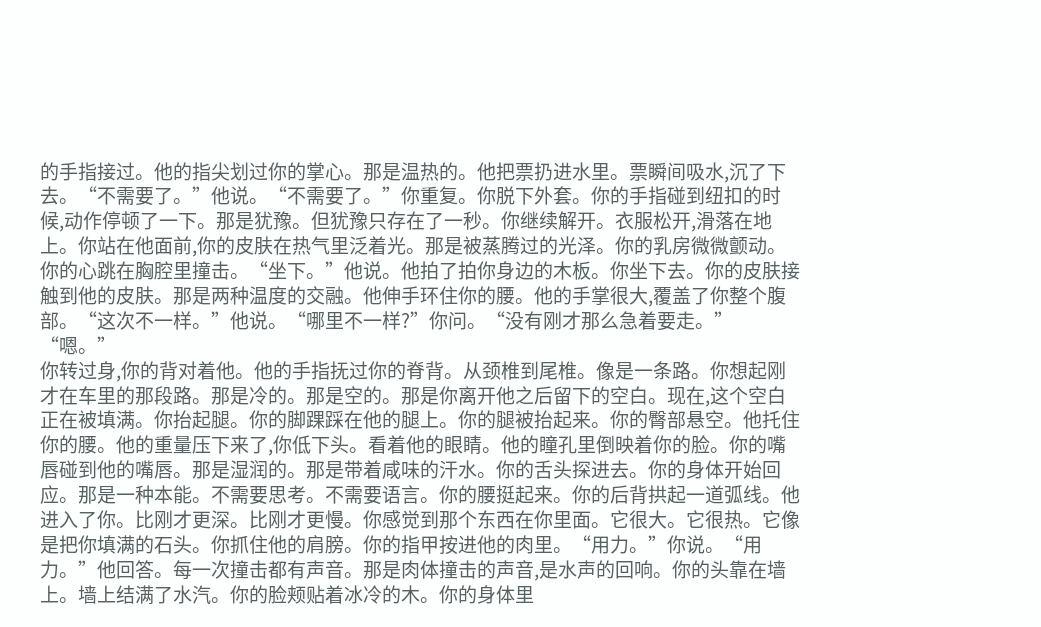的手指接过。他的指尖划过你的掌心。那是温热的。他把票扔进水里。票瞬间吸水,沉了下去。“不需要了。”他说。“不需要了。”你重复。你脱下外套。你的手指碰到纽扣的时候,动作停顿了一下。那是犹豫。但犹豫只存在了一秒。你继续解开。衣服松开,滑落在地上。你站在他面前,你的皮肤在热气里泛着光。那是被蒸腾过的光泽。你的乳房微微颤动。你的心跳在胸腔里撞击。“坐下。”他说。他拍了拍你身边的木板。你坐下去。你的皮肤接触到他的皮肤。那是两种温度的交融。他伸手环住你的腰。他的手掌很大,覆盖了你整个腹部。“这次不一样。”他说。“哪里不一样?”你问。“没有刚才那么急着要走。”
“嗯。”
你转过身,你的背对着他。他的手指抚过你的脊背。从颈椎到尾椎。像是一条路。你想起刚才在车里的那段路。那是冷的。那是空的。那是你离开他之后留下的空白。现在,这个空白正在被填满。你抬起腿。你的脚踝踩在他的腿上。你的腿被抬起来。你的臀部悬空。他托住你的腰。他的重量压下来了,你低下头。看着他的眼睛。他的瞳孔里倒映着你的脸。你的嘴唇碰到他的嘴唇。那是湿润的。那是带着咸味的汗水。你的舌头探进去。你的身体开始回应。那是一种本能。不需要思考。不需要语言。你的腰挺起来。你的后背拱起一道弧线。他进入了你。比刚才更深。比刚才更慢。你感觉到那个东西在你里面。它很大。它很热。它像是把你填满的石头。你抓住他的肩膀。你的指甲按进他的肉里。“用力。”你说。“用力。”他回答。每一次撞击都有声音。那是肉体撞击的声音,是水声的回响。你的头靠在墙上。墙上结满了水汽。你的脸颊贴着冰冷的木。你的身体里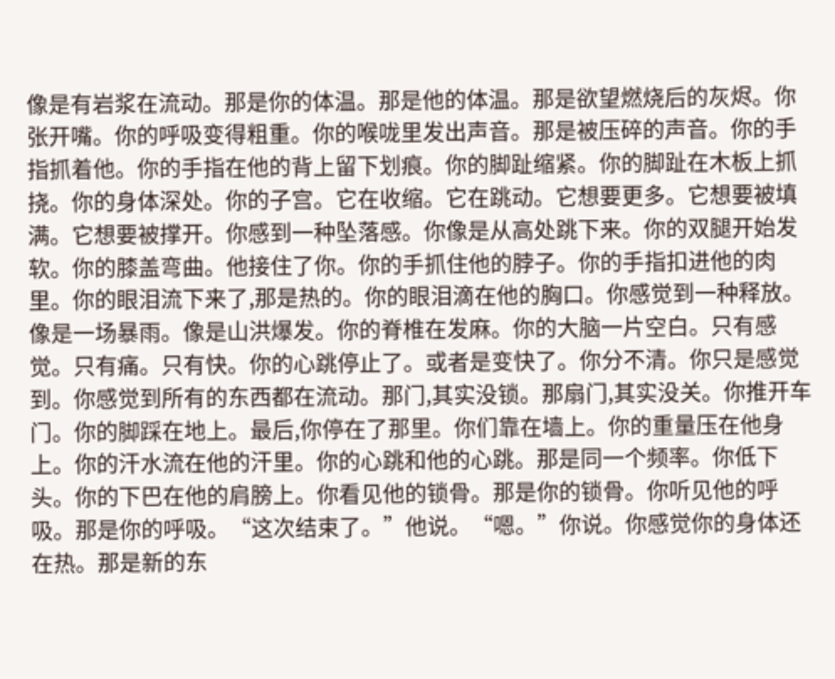像是有岩浆在流动。那是你的体温。那是他的体温。那是欲望燃烧后的灰烬。你张开嘴。你的呼吸变得粗重。你的喉咙里发出声音。那是被压碎的声音。你的手指抓着他。你的手指在他的背上留下划痕。你的脚趾缩紧。你的脚趾在木板上抓挠。你的身体深处。你的子宫。它在收缩。它在跳动。它想要更多。它想要被填满。它想要被撑开。你感到一种坠落感。你像是从高处跳下来。你的双腿开始发软。你的膝盖弯曲。他接住了你。你的手抓住他的脖子。你的手指扣进他的肉里。你的眼泪流下来了,那是热的。你的眼泪滴在他的胸口。你感觉到一种释放。像是一场暴雨。像是山洪爆发。你的脊椎在发麻。你的大脑一片空白。只有感觉。只有痛。只有快。你的心跳停止了。或者是变快了。你分不清。你只是感觉到。你感觉到所有的东西都在流动。那门,其实没锁。那扇门,其实没关。你推开车门。你的脚踩在地上。最后,你停在了那里。你们靠在墙上。你的重量压在他身上。你的汗水流在他的汗里。你的心跳和他的心跳。那是同一个频率。你低下头。你的下巴在他的肩膀上。你看见他的锁骨。那是你的锁骨。你听见他的呼吸。那是你的呼吸。“这次结束了。”他说。“嗯。”你说。你感觉你的身体还在热。那是新的东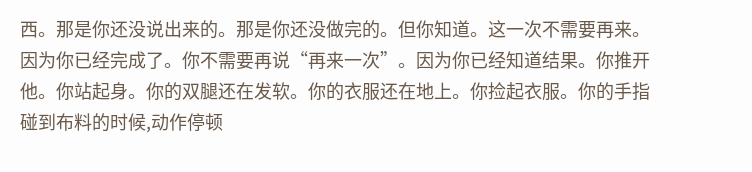西。那是你还没说出来的。那是你还没做完的。但你知道。这一次不需要再来。因为你已经完成了。你不需要再说“再来一次”。因为你已经知道结果。你推开他。你站起身。你的双腿还在发软。你的衣服还在地上。你捡起衣服。你的手指碰到布料的时候,动作停顿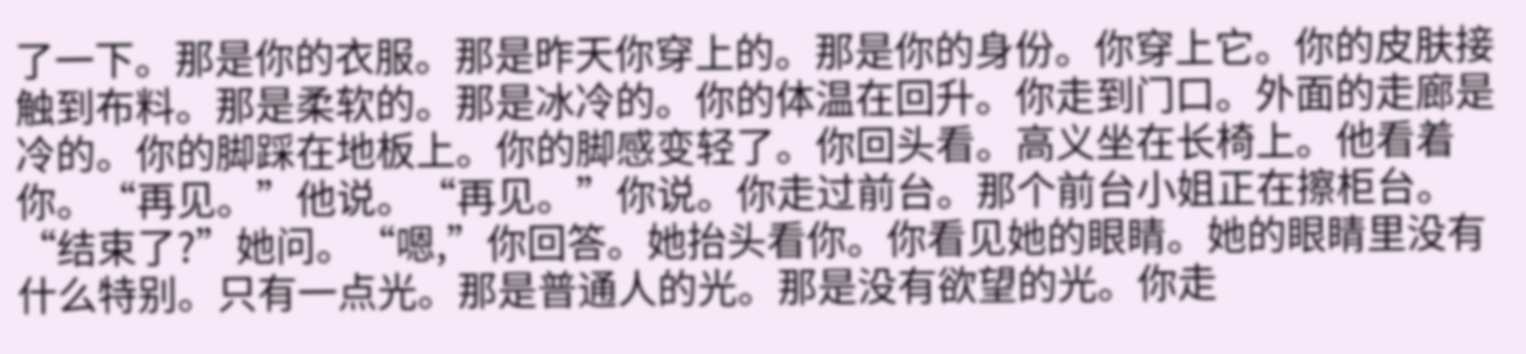了一下。那是你的衣服。那是昨天你穿上的。那是你的身份。你穿上它。你的皮肤接触到布料。那是柔软的。那是冰冷的。你的体温在回升。你走到门口。外面的走廊是冷的。你的脚踩在地板上。你的脚感变轻了。你回头看。高义坐在长椅上。他看着你。“再见。”他说。“再见。”你说。你走过前台。那个前台小姐正在擦柜台。“结束了?”她问。“嗯,”你回答。她抬头看你。你看见她的眼睛。她的眼睛里没有什么特别。只有一点光。那是普通人的光。那是没有欲望的光。你走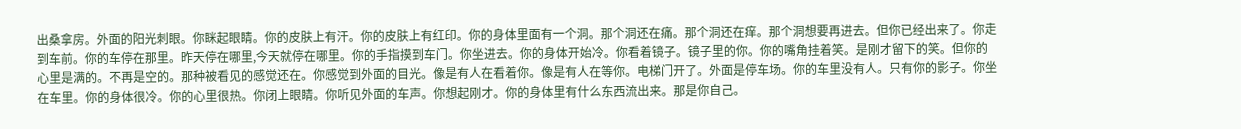出桑拿房。外面的阳光刺眼。你眯起眼睛。你的皮肤上有汗。你的皮肤上有红印。你的身体里面有一个洞。那个洞还在痛。那个洞还在痒。那个洞想要再进去。但你已经出来了。你走到车前。你的车停在那里。昨天停在哪里,今天就停在哪里。你的手指摸到车门。你坐进去。你的身体开始冷。你看着镜子。镜子里的你。你的嘴角挂着笑。是刚才留下的笑。但你的心里是满的。不再是空的。那种被看见的感觉还在。你感觉到外面的目光。像是有人在看着你。像是有人在等你。电梯门开了。外面是停车场。你的车里没有人。只有你的影子。你坐在车里。你的身体很冷。你的心里很热。你闭上眼睛。你听见外面的车声。你想起刚才。你的身体里有什么东西流出来。那是你自己。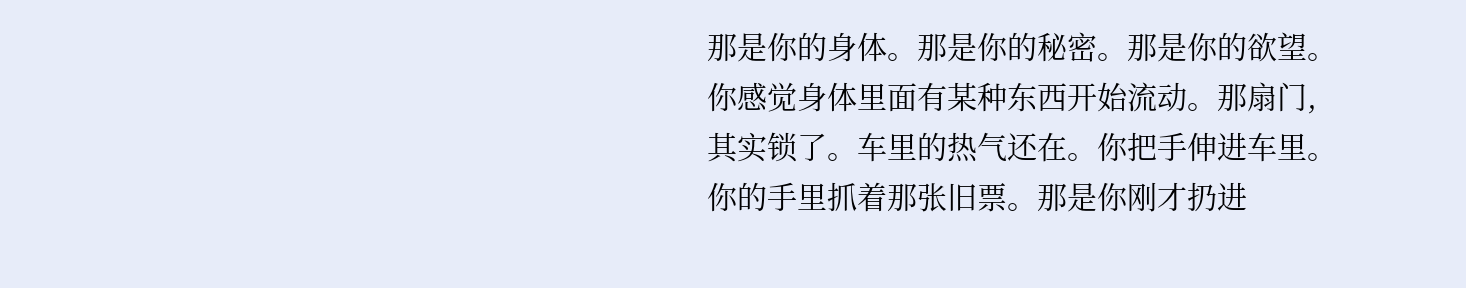那是你的身体。那是你的秘密。那是你的欲望。你感觉身体里面有某种东西开始流动。那扇门,其实锁了。车里的热气还在。你把手伸进车里。你的手里抓着那张旧票。那是你刚才扔进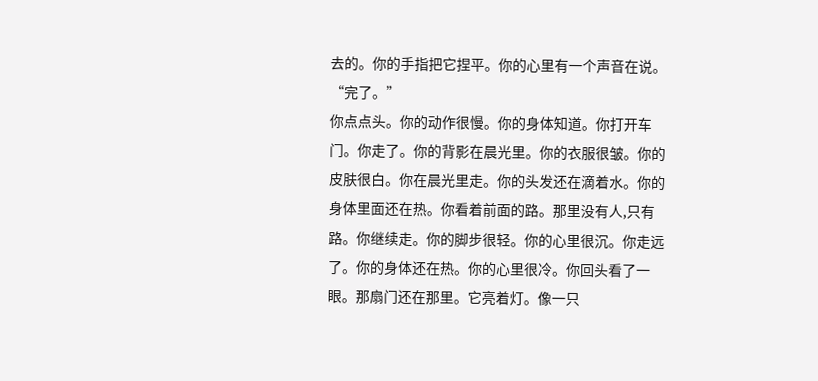去的。你的手指把它捏平。你的心里有一个声音在说。“完了。”
你点点头。你的动作很慢。你的身体知道。你打开车门。你走了。你的背影在晨光里。你的衣服很皱。你的皮肤很白。你在晨光里走。你的头发还在滴着水。你的身体里面还在热。你看着前面的路。那里没有人,只有路。你继续走。你的脚步很轻。你的心里很沉。你走远了。你的身体还在热。你的心里很冷。你回头看了一眼。那扇门还在那里。它亮着灯。像一只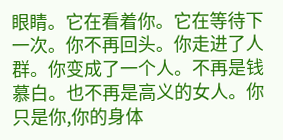眼睛。它在看着你。它在等待下一次。你不再回头。你走进了人群。你变成了一个人。不再是钱慕白。也不再是高义的女人。你只是你,你的身体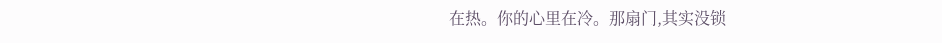在热。你的心里在冷。那扇门,其实没锁